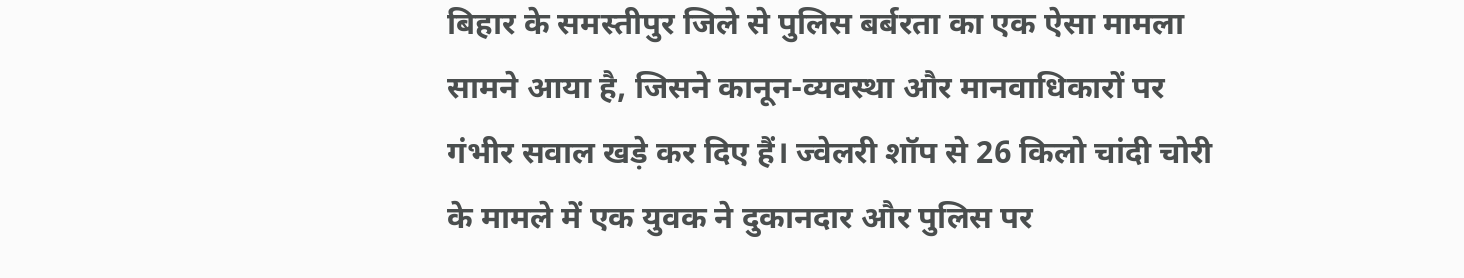बिहार के समस्तीपुर जिले से पुलिस बर्बरता का एक ऐसा मामला सामने आया है, जिसने कानून-व्यवस्था और मानवाधिकारों पर गंभीर सवाल खड़े कर दिए हैं। ज्वेलरी शॉप से 26 किलो चांदी चोरी के मामले में एक युवक ने दुकानदार और पुलिस पर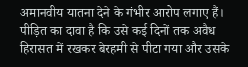अमानवीय यातना देने के गंभीर आरोप लगाए हैं। पीड़ित का दावा है कि उसे कई दिनों तक अवैध हिरासत में रखकर बेरहमी से पीटा गया और उसके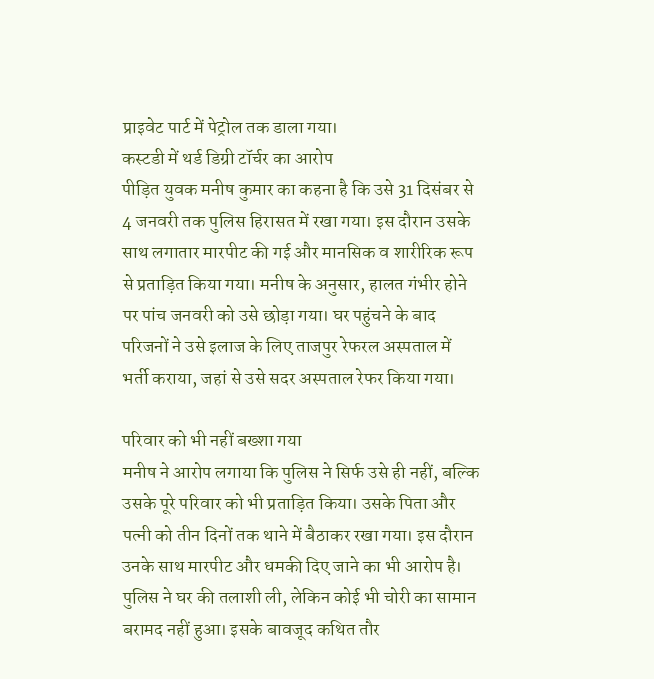प्राइवेट पार्ट में पेट्रोल तक डाला गया।
कस्टडी में थर्ड डिग्री टॉर्चर का आरोप
पीड़ित युवक मनीष कुमार का कहना है कि उसे 31 दिसंबर से 4 जनवरी तक पुलिस हिरासत में रखा गया। इस दौरान उसके साथ लगातार मारपीट की गई और मानसिक व शारीरिक रूप से प्रताड़ित किया गया। मनीष के अनुसार, हालत गंभीर होने पर पांच जनवरी को उसे छोड़ा गया। घर पहुंचने के बाद परिजनों ने उसे इलाज के लिए ताजपुर रेफरल अस्पताल में भर्ती कराया, जहां से उसे सदर अस्पताल रेफर किया गया।

परिवार को भी नहीं बख्शा गया
मनीष ने आरोप लगाया कि पुलिस ने सिर्फ उसे ही नहीं, बल्कि उसके पूरे परिवार को भी प्रताड़ित किया। उसके पिता और पत्नी को तीन दिनों तक थाने में बैठाकर रखा गया। इस दौरान उनके साथ मारपीट और धमकी दिए जाने का भी आरोप है। पुलिस ने घर की तलाशी ली, लेकिन कोई भी चोरी का सामान बरामद नहीं हुआ। इसके बावजूद कथित तौर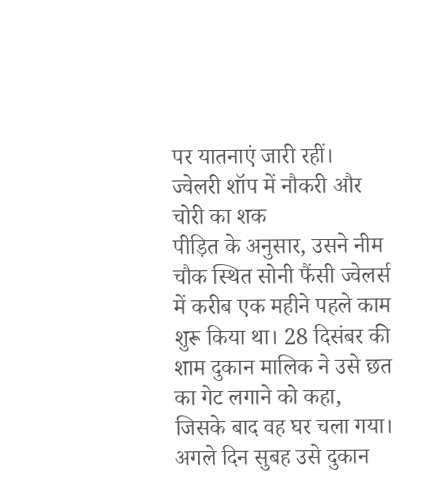पर यातनाएं जारी रहीं।
ज्वेलरी शॉप में नौकरी और चोरी का शक
पीड़ित के अनुसार, उसने नीम चौक स्थित सोनी फैंसी ज्वेलर्स में करीब एक महीने पहले काम शुरू किया था। 28 दिसंबर की शाम दुकान मालिक ने उसे छत का गेट लगाने को कहा, जिसके बाद वह घर चला गया। अगले दिन सुबह उसे दुकान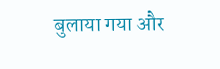बुलाया गया और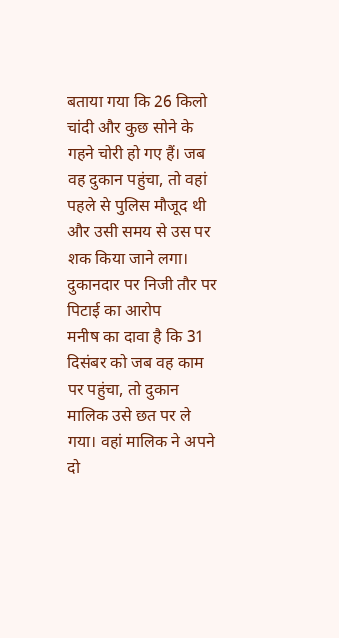बताया गया कि 26 किलो चांदी और कुछ सोने के गहने चोरी हो गए हैं। जब वह दुकान पहुंचा, तो वहां पहले से पुलिस मौजूद थी और उसी समय से उस पर शक किया जाने लगा।
दुकानदार पर निजी तौर पर पिटाई का आरोप
मनीष का दावा है कि 31 दिसंबर को जब वह काम पर पहुंचा, तो दुकान मालिक उसे छत पर ले गया। वहां मालिक ने अपने दो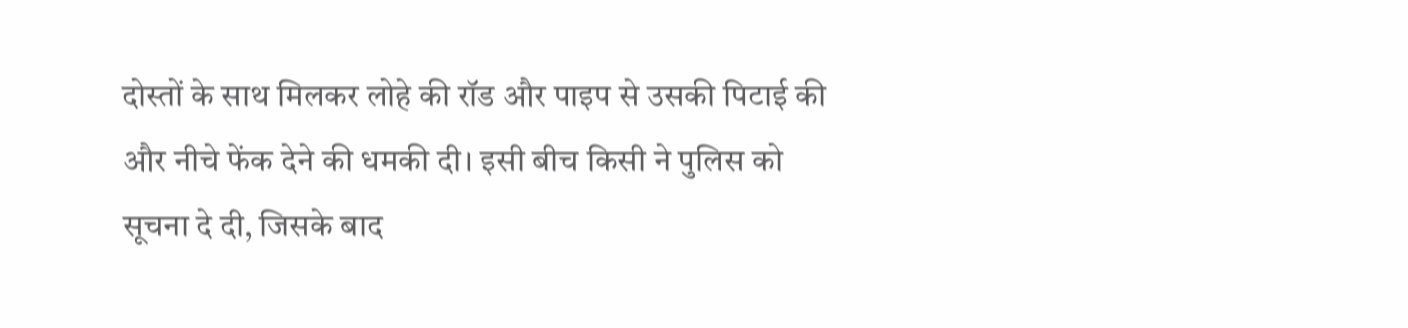दोस्तों के साथ मिलकर लोहे की रॉड और पाइप से उसकी पिटाई की और नीचे फेंक देने की धमकी दी। इसी बीच किसी ने पुलिस को सूचना दे दी, जिसके बाद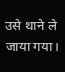उसे थाने ले जाया गया।